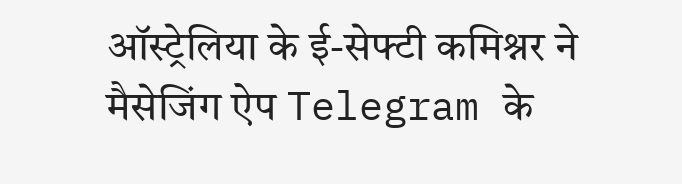ऑस्ट्रेलिया के ई-सेफ्टी कमिश्नर ने मैसेजिंग ऐप Telegram के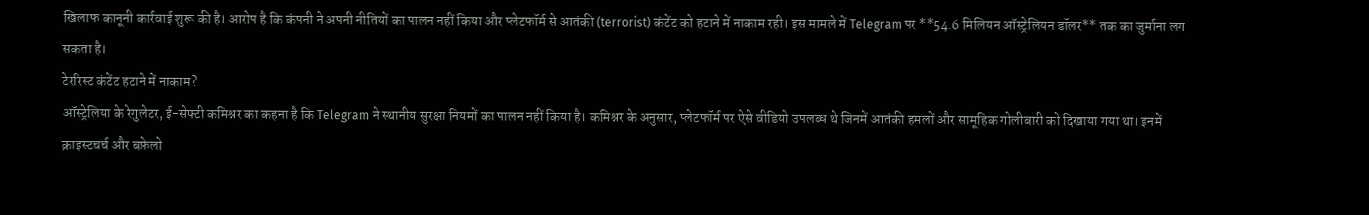खिलाफ कानूनी कार्रवाई शुरू की है। आरोप है कि कंपनी ने अपनी नीतियों का पालन नहीं किया और प्लेटफॉर्म से आतंकी (terrorist) कंटेंट को हटाने में नाकाम रही। इस मामले में Telegram पर **54.6 मिलियन ऑस्ट्रेलियन डॉलर** तक का जुर्माना लग सकता है।
टेररिस्ट कंटेंट हटाने में नाकाम?
ऑस्ट्रेलिया के रेगुलेटर, ई-सेफ्टी कमिश्नर का कहना है कि Telegram ने स्थानीय सुरक्षा नियमों का पालन नहीं किया है। कमिश्नर के अनुसार, प्लेटफॉर्म पर ऐसे वीडियो उपलब्ध थे जिनमें आतंकी हमलों और सामूहिक गोलीबारी को दिखाया गया था। इनमें क्राइस्टचर्च और बफ़ेलो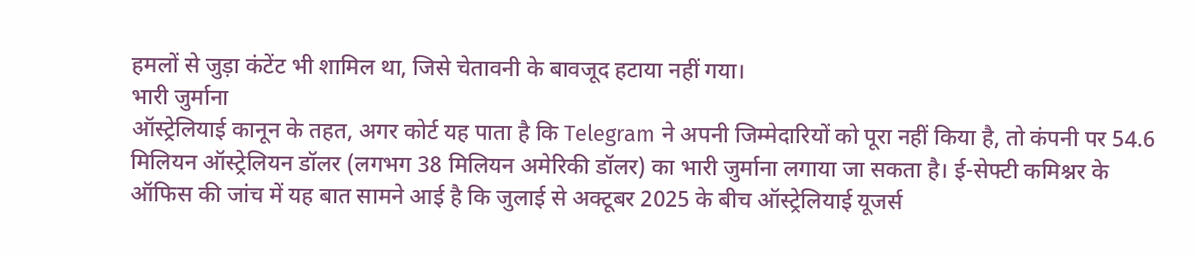हमलों से जुड़ा कंटेंट भी शामिल था, जिसे चेतावनी के बावजूद हटाया नहीं गया।
भारी जुर्माना
ऑस्ट्रेलियाई कानून के तहत, अगर कोर्ट यह पाता है कि Telegram ने अपनी जिम्मेदारियों को पूरा नहीं किया है, तो कंपनी पर 54.6 मिलियन ऑस्ट्रेलियन डॉलर (लगभग 38 मिलियन अमेरिकी डॉलर) का भारी जुर्माना लगाया जा सकता है। ई-सेफ्टी कमिश्नर के ऑफिस की जांच में यह बात सामने आई है कि जुलाई से अक्टूबर 2025 के बीच ऑस्ट्रेलियाई यूजर्स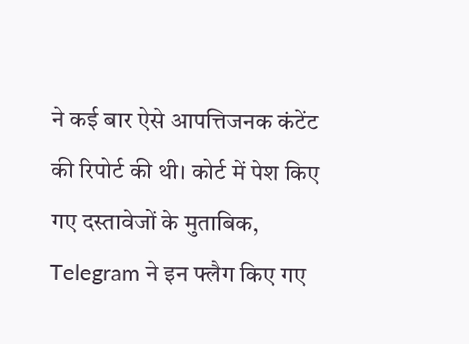ने कई बार ऐसे आपत्तिजनक कंटेंट की रिपोर्ट की थी। कोर्ट में पेश किए गए दस्तावेजों के मुताबिक, Telegram ने इन फ्लैग किए गए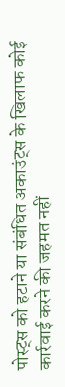पोस्ट्स को हटाने या संबंधित अकाउंट्स के खिलाफ कोई कार्रवाई करने की जहमत नहीं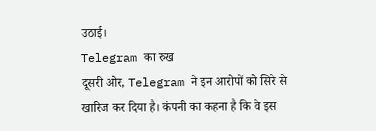उठाई।
Telegram का रुख
दूसरी ओर, Telegram ने इन आरोपों को सिरे से खारिज कर दिया है। कंपनी का कहना है कि वे इस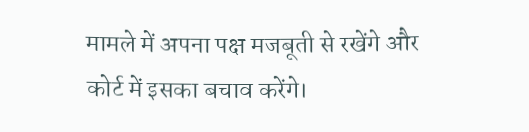मामले में अपना पक्ष मजबूती से रखेंगे और कोर्ट में इसका बचाव करेंगे।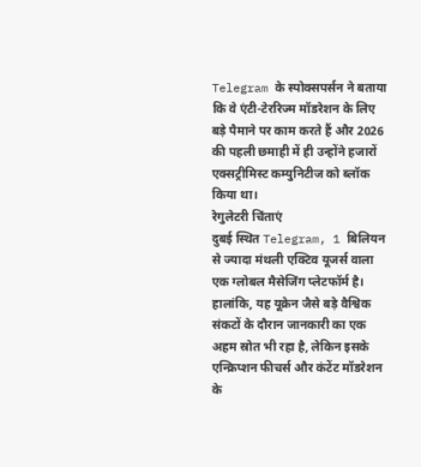Telegram के स्पोक्सपर्सन ने बताया कि वे एंटी-टेररिज्म मॉडरेशन के लिए बड़े पैमाने पर काम करते हैं और 2026 की पहली छमाही में ही उन्होंने हजारों एक्सट्रीमिस्ट कम्युनिटीज को ब्लॉक किया था।
रेगुलेटरी चिंताएं
दुबई स्थित Telegram, 1 बिलियन से ज्यादा मंथली एक्टिव यूजर्स वाला एक ग्लोबल मैसेजिंग प्लेटफॉर्म है। हालांकि, यह यूक्रेन जैसे बड़े वैश्विक संकटों के दौरान जानकारी का एक अहम स्रोत भी रहा है, लेकिन इसके एन्क्रिप्शन फीचर्स और कंटेंट मॉडरेशन के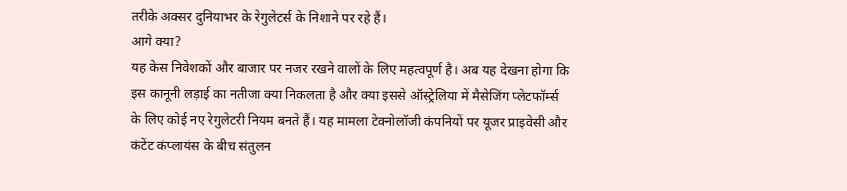तरीके अक्सर दुनियाभर के रेगुलेटर्स के निशाने पर रहे हैं।
आगे क्या?
यह केस निवेशकों और बाजार पर नजर रखने वालों के लिए महत्वपूर्ण है। अब यह देखना होगा कि इस कानूनी लड़ाई का नतीजा क्या निकलता है और क्या इससे ऑस्ट्रेलिया में मैसेजिंग प्लेटफॉर्म्स के लिए कोई नए रेगुलेटरी नियम बनते हैं। यह मामला टेक्नोलॉजी कंपनियों पर यूजर प्राइवेसी और कंटेंट कंप्लायंस के बीच संतुलन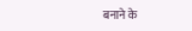बनाने के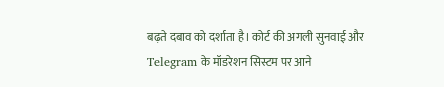बढ़ते दबाव को दर्शाता है। कोर्ट की अगली सुनवाई और Telegram के मॉडरेशन सिस्टम पर आने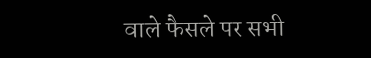वाले फैसले पर सभी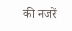की नजरें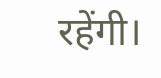रहेंगी।